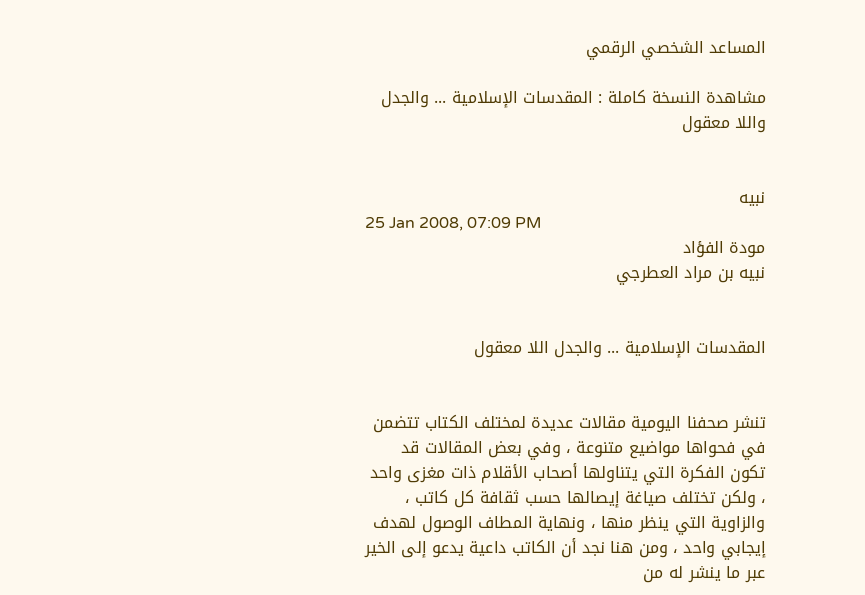المساعد الشخصي الرقمي

مشاهدة النسخة كاملة : المقدسات الإسلامية ... والجدل واللا معقول


نبيه
25 Jan 2008, 07:09 PM
مودة الفؤاد
نبيه بن مراد العطرجي


المقدسات الإسلامية ... والجدل اللا معقول


تنشر صحفنا اليومية مقالات عديدة لمختلف الكتاب تتضمن في فحواها مواضيع متنوعة ، وفي بعض المقالات قد تكون الفكرة التي يتناولها أصحاب الأقلام ذات مغزى واحد ، ولكن تختلف صياغة إيصالها حسب ثقافة كل كاتب ، والزاوية التي ينظر منها ، ونهاية المطاف الوصول لهدف إيجابي واحد ، ومن هنا نجد أن الكاتب داعية يدعو إلى الخير عبر ما ينشر له من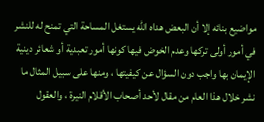مواضيع بنائه إلا أن البعض هداه الله يستغل المساحة التي تمنح له للنشر في أمور أولى تركها وعدم الخوض فيها كونها أمور تعبدية أو شعائر دينية الإيمان بها واجب دون السؤال عن كيفيتها ، ومنها على سبيل المثال ما نشر خلال هذا العام من مقال لأحد أصحاب الأقلام النيرة ، والعقول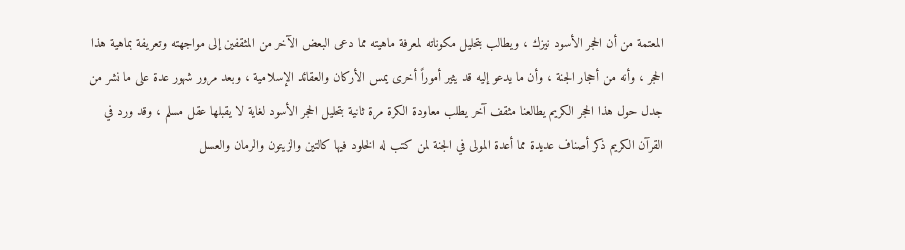المعتمة من أن الحجر الأسود نيزك ، ويطالب بتحليل مكوناته لمعرفة ماهيته مما دعى البعض الآخر من المثقفين إلى مواجهته وتعريفة بماهية هذا الحجر ، وأنه من أحجار الجنة ، وأن ما يدعو إليه قد يثير أموراً أخرى يمس الأركان والعقائد الإسلامية ، وبعد مرور شهور عدة على ما نشر من جدل حول هذا الحجر الكريم يطالعنا مثقف آخر يطلب معاودة الكرة مرة ثانية بتحليل الحجر الأسود لغاية لا يقبلها عقل مسلم ، وقد ورد في القرآن الكريم ذكر أصناف عديدة مما أعدة المولى في الجنة لمن كتب له الخلود فيها كالتين والزيتون والرمان والعسل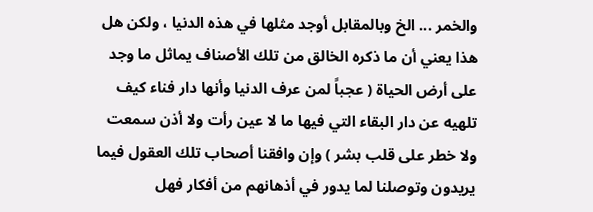والخمر ... الخ وبالمقابل أوجد مثلها في هذه الدنيا ، ولكن هل هذا يعني أن ما ذكره الخالق من تلك الأصناف يماثل ما وجد على أرض الحياة ( عجباً لمن عرف الدنيا وأنها دار فناء كيف تلهيه عن دار البقاء التي فيها ما لا عين رأت ولا أذن سمعت ولا خطر على قلب بشر ) وإن وافقنا أصحاب تلك العقول فيما يريدون وتوصلنا لما يدور في أذهانهم من أفكار فهل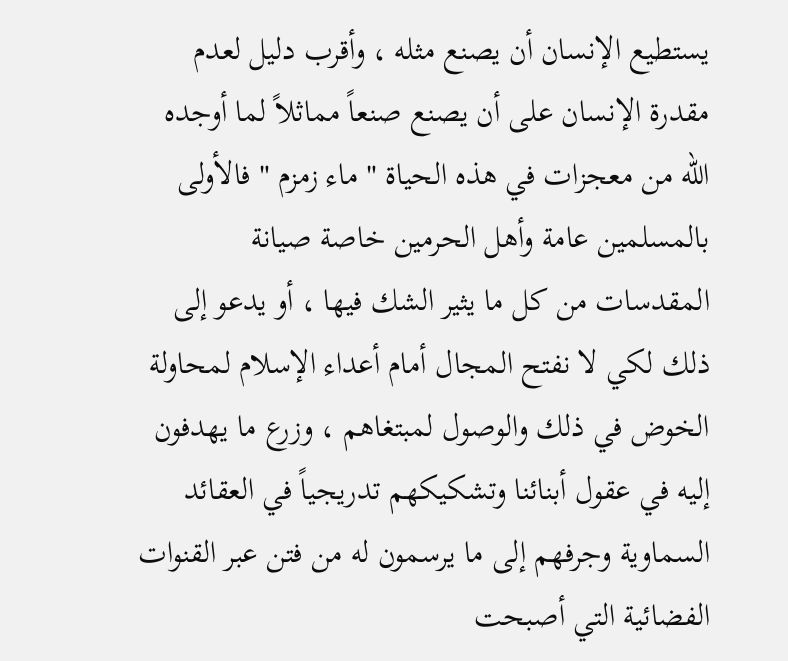يستطيع الإنسان أن يصنع مثله ، وأقرب دليل لعدم مقدرة الإنسان على أن يصنع صنعاً مماثلاً لما أوجده الله من معجزات في هذه الحياة " ماء زمزم " فالأولى بالمسلمين عامة وأهل الحرمين خاصة صيانة المقدسات من كل ما يثير الشك فيها ، أو يدعو إلى ذلك لكي لا نفتح المجال أمام أعداء الإسلام لمحاولة الخوض في ذلك والوصول لمبتغاهم ، وزرع ما يهدفون إليه في عقول أبنائنا وتشكيكهم تدريجياً في العقائد السماوية وجرفهم إلى ما يرسمون له من فتن عبر القنوات الفضائية التي أصبحت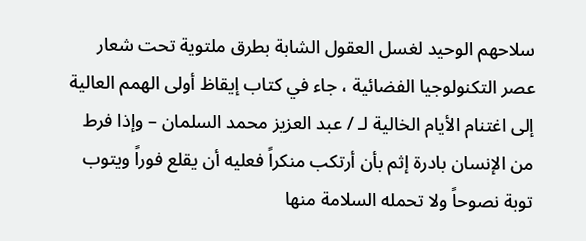سلاحهم الوحيد لغسل العقول الشابة بطرق ملتوية تحت شعار عصر التكنولوجيا الفضائية ، جاء في كتاب إيقاظ أولى الهمم العالية إلى اغتنام الأيام الخالية لـ / عبد العزيز محمد السلمان – وإذا فرط من الإنسان بادرة إثم بأن أرتكب منكراً فعليه أن يقلع فوراً ويتوب توبة نصوحاً ولا تحمله السلامة منها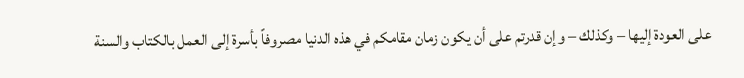على العودة إليها – وكذلك – وإن قدرتم على أن يكون زمان مقامكم في هذه الدنيا مصروفاً بأسرة إلى العمل بالكتاب والسنة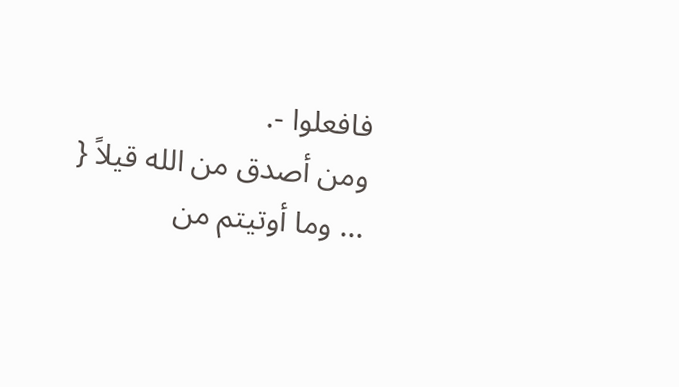فافعلوا -.
ومن أصدق من الله قيلاً { ... وما أوتيتم من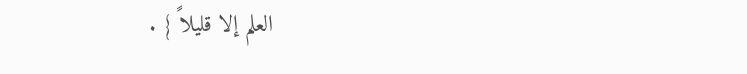العلم إلا قليلاً } .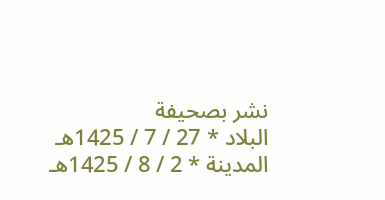نشر بصحيفة
البلاد * 27 / 7 / 1425هـ
المدينة * 2 / 8 / 1425هـ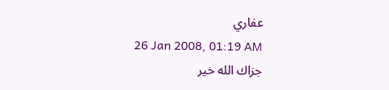عفاري
26 Jan 2008, 01:19 AM
جزاك الله خير